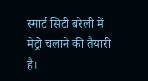स्मार्ट सिटी बरेली में मेट्रो चलाने की तैयारी है।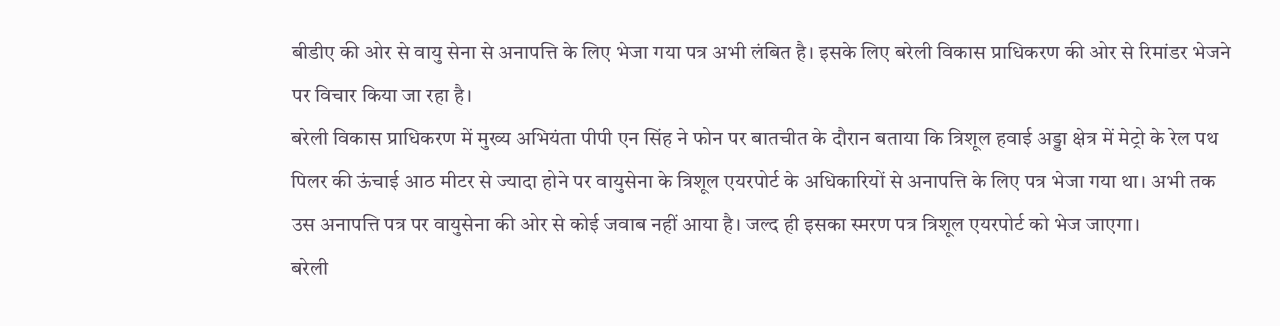बीडीए की ओर से वायु सेना से अनापत्ति के लिए भेजा गया पत्र अभी लंबित है। इसके लिए बरेली विकास प्राधिकरण की ओर से रिमांडर भेजने पर विचार किया जा रहा है।
बरेली विकास प्राधिकरण में मुख्य अभियंता पीपी एन सिंह ने फोन पर बातचीत के दौरान बताया कि त्रिशूल हवाई अड्डा क्षेत्र में मेट्रो के रेल पथ पिलर की ऊंचाई आठ मीटर से ज्यादा होने पर वायुसेना के त्रिशूल एयरपोर्ट के अधिकारियों से अनापत्ति के लिए पत्र भेजा गया था। अभी तक उस अनापत्ति पत्र पर वायुसेना की ओर से कोई जवाब नहीं आया है। जल्द ही इसका स्मरण पत्र त्रिशूल एयरपोर्ट को भेज जाएगा।
बरेली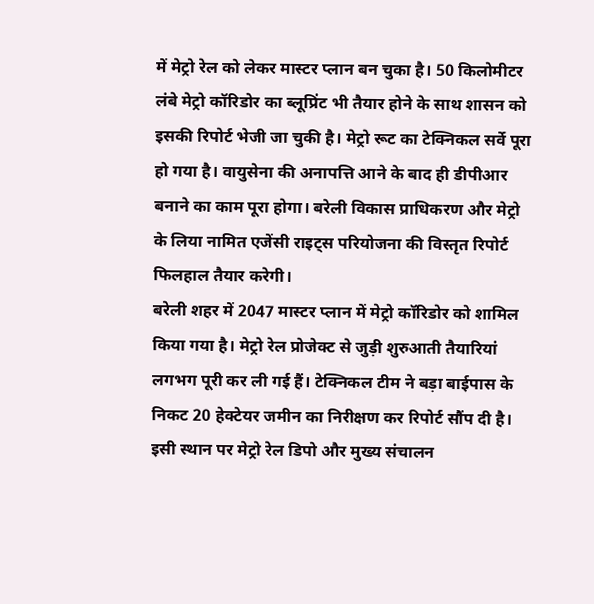में मेट्रो रेल को लेकर मास्टर प्लान बन चुका है। 50 किलोमीटर लंबे मेट्रो कॉरिडोर का ब्लूप्रिंट भी तैयार होने के साथ शासन को इसकी रिपोर्ट भेजी जा चुकी है। मेट्रो रूट का टेक्निकल सर्वे पूरा हो गया है। वायुसेना की अनापत्ति आने के बाद ही डीपीआर बनाने का काम पूरा होगा। बरेली विकास प्राधिकरण और मेट्रो के लिया नामित एजेंसी राइट्स परियोजना की विस्तृत रिपोर्ट फिलहाल तैयार करेगी।
बरेली शहर में 2047 मास्टर प्लान में मेट्रो कॉरिडोर को शामिल किया गया है। मेट्रो रेल प्रोजेक्ट से जुड़ी शुरुआती तैयारियां लगभग पूरी कर ली गई हैं। टेक्निकल टीम ने बड़ा बाईपास के निकट 20 हेक्टेयर जमीन का निरीक्षण कर रिपोर्ट सौंप दी है। इसी स्थान पर मेट्रो रेल डिपो और मुख्य संचालन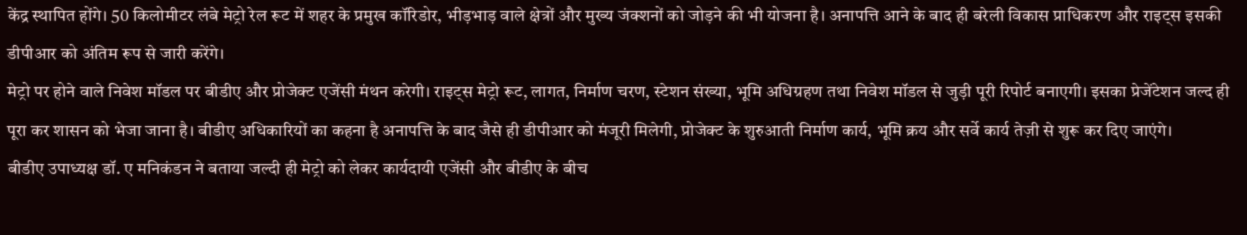केंद्र स्थापित होंगे। 50 किलोमीटर लंबे मेट्रो रेल रूट में शहर के प्रमुख कॉरिडोर, भीड़भाड़ वाले क्षेत्रों और मुख्य जंक्शनों को जोड़ने की भी योजना है। अनापत्ति आने के बाद ही बरेली विकास प्राधिकरण और राइट्स इसकी डीपीआर को अंतिम रूप से जारी करेंगे।
मेट्रो पर होने वाले निवेश मॉडल पर बीडीए और प्रोजेक्ट एजेंसी मंथन करेगी। राइट्स मेट्रो रूट, लागत, निर्माण चरण, स्टेशन संख्या, भूमि अधिग्रहण तथा निवेश मॉडल से जुड़ी पूरी रिपोर्ट बनाएगी। इसका प्रेजेंटेशन जल्द ही पूरा कर शासन को भेजा जाना है। बीडीए अधिकारियों का कहना है अनापत्ति के बाद जैसे ही डीपीआर को मंजूरी मिलेगी, प्रोजेक्ट के शुरुआती निर्माण कार्य, भूमि क्रय और सर्वे कार्य तेज़ी से शुरू कर दिए जाएंगे।
बीडीए उपाध्यक्ष डॉ. ए मनिकंडन ने बताया जल्दी ही मेट्रो को लेकर कार्यदायी एजेंसी और बीडीए के बीच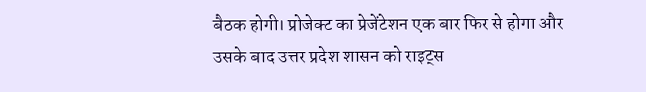बैठक होगी। प्रोजेक्ट का प्रेजेंटेशन एक बार फिर से होगा और उसके बाद उत्तर प्रदेश शासन को राइट्स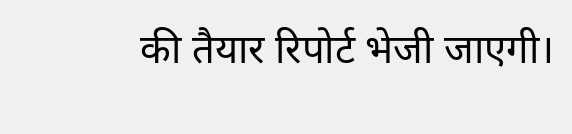की तैयार रिपोर्ट भेजी जाएगी।